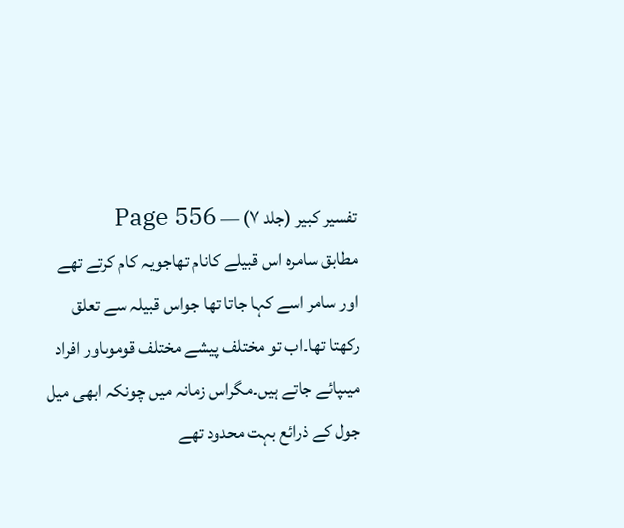تفسیر کبیر (جلد ۷) — Page 556
مطابق سامرہ اس قبیلے کانام تھاجویہ کام کرتے تھے اور سامر اسے کہا جاتا تھا جواس قبیلہ سے تعلق رکھتا تھا۔اب تو مختلف پیشے مختلف قوموںاور افراد میںپائے جاتے ہیں۔مگراس زمانہ میں چونکہ ابھی میل جول کے ذرائع بہت محدود تھے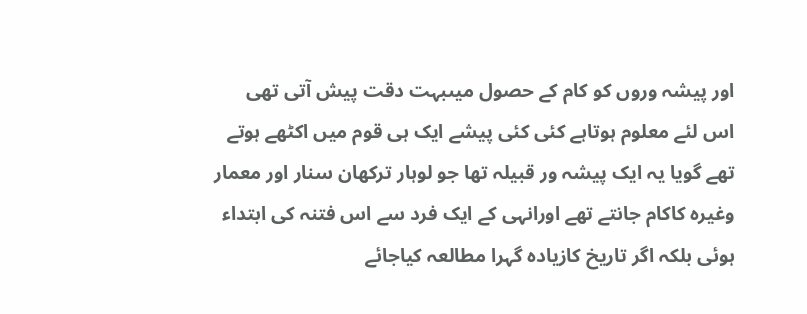اور پیشہ وروں کو کام کے حصول میںبہت دقت پیش آتی تھی اس لئے معلوم ہوتاہے کئی کئی پیشے ایک ہی قوم میں اکٹھے ہوتے تھے گویا یہ ایک پیشہ ور قبیلہ تھا جو لوہار ترکھان سنار اور معمار وغیرہ کاکام جانتے تھے اورانہی کے ایک فرد سے اس فتنہ کی ابتداء ہوئی بلکہ اگر تاریخ کازیادہ گہرا مطالعہ کیاجائے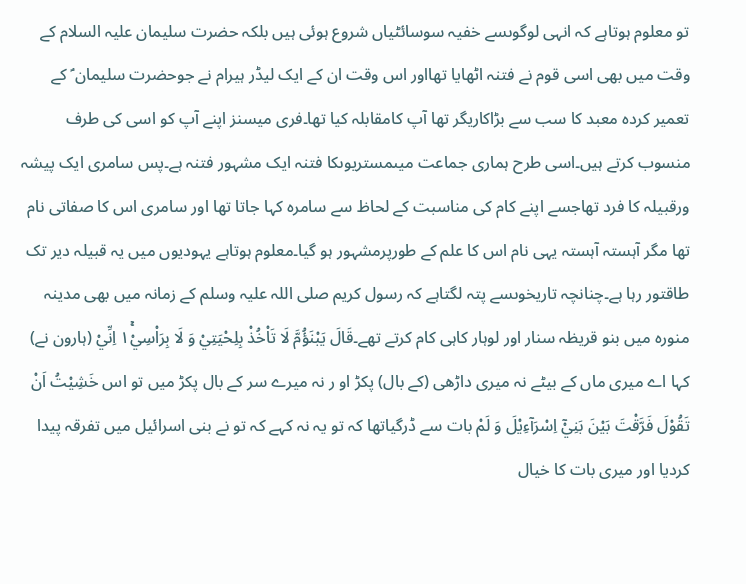تو معلوم ہوتاہے کہ انہی لوگوںسے خفیہ سوسائٹیاں شروع ہوئی ہیں بلکہ حضرت سلیمان علیہ السلام کے وقت میں بھی اسی قوم نے فتنہ اٹھایا تھااور اس وقت ان کے ایک لیڈر ہیرام نے جوحضرت سلیمان ؑ کے تعمیر کردہ معبد کا سب سے بڑاکاریگر تھا آپ کامقابلہ کیا تھا۔فری میسنز اپنے آپ کو اسی کی طرف منسوب کرتے ہیں۔اسی طرح ہماری جماعت میںمستریوںکا فتنہ ایک مشہور فتنہ ہے۔پس سامری ایک پیشہ ورقبیلہ کا فرد تھاجسے اپنے کام کی مناسبت کے لحاظ سے سامرہ کہا جاتا تھا اور سامری اس کا صفاتی نام تھا مگر آہستہ آہستہ یہی نام اس کا علم کے طورپرمشہور ہو گیا۔معلوم ہوتاہے یہودیوں میں یہ قبیلہ دیر تک طاقتور رہا ہے۔چنانچہ تاریخوںسے پتہ لگتاہے کہ رسول کریم صلی اللہ علیہ وسلم کے زمانہ میں بھی مدینہ منورہ میں بنو قریظہ سنار اور لوہار کاہی کام کرتے تھے۔قَالَ يَبْنَؤُمَّ لَا تَاْخُذْ بِلِحْيَتِيْ وَ لَا بِرَاْسِيْ١ۚ اِنِّيْ (ہارون نے) کہا اے میری ماں کے بیٹے نہ میری داڑھی (کے بال) پکڑ او ر نہ میرے سر کے بال پکڑ میں تو اس خَشِيْتُ اَنْ تَقُوْلَ فَرَّقْتَ بَيْنَ بَنِيْۤ اِسْرَآءِيْلَ وَ لَمْ بات سے ڈرگیاتھا کہ تو یہ نہ کہے کہ تو نے بنی اسرائیل میں تفرقہ پیدا کردیا اور میری بات کا خیال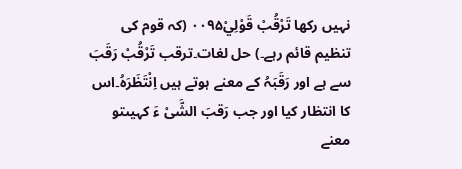نہیں رکھا تَرْقُبْ قَوْلِيْ۰۰۹۵ (کہ قوم کی تنظیم قائم رہے۔) حل لغات۔ترقب تَرْقُبْ رَقَبَ سے ہے اور رَقَبَہُ کے معنے ہوتے ہیں اِنْتَظَرَہُ۔اس کا انتظار کیا اور جب رَقبَ الشَّیْ ءَ کہیںتو معنے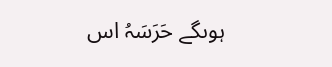ہوںگے حَرَسَہُ اس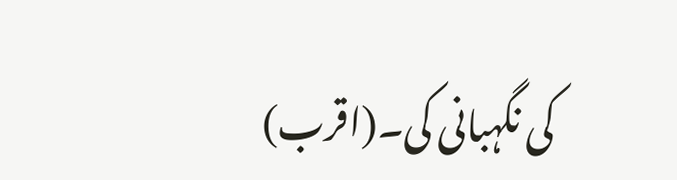کی نگہبانی کی۔(اقرب)